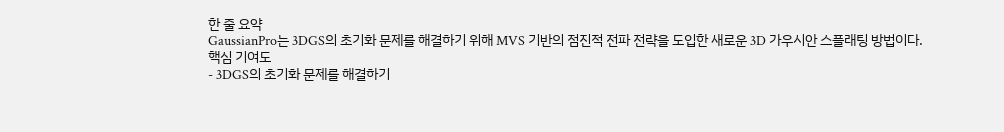한 줄 요약
GaussianPro는 3DGS의 초기화 문제를 해결하기 위해 MVS 기반의 점진적 전파 전략을 도입한 새로운 3D 가우시안 스플래팅 방법이다.
핵심 기여도
- 3DGS의 초기화 문제를 해결하기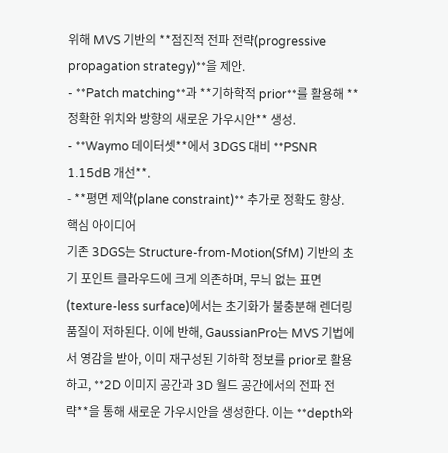위해 MVS 기반의 **점진적 전파 전략(progressive propagation strategy)**을 제안.
- **Patch matching**과 **기하학적 prior**를 활용해 **정확한 위치와 방향의 새로운 가우시안** 생성.
- **Waymo 데이터셋**에서 3DGS 대비 **PSNR 1.15dB 개선**.
- **평면 제약(plane constraint)** 추가로 정확도 향상.
핵심 아이디어
기존 3DGS는 Structure-from-Motion(SfM) 기반의 초기 포인트 클라우드에 크게 의존하며, 무늬 없는 표면(texture-less surface)에서는 초기화가 불충분해 렌더링 품질이 저하된다. 이에 반해, GaussianPro는 MVS 기법에서 영감을 받아, 이미 재구성된 기하학 정보를 prior로 활용하고, **2D 이미지 공간과 3D 월드 공간에서의 전파 전략**을 통해 새로운 가우시안을 생성한다. 이는 **depth와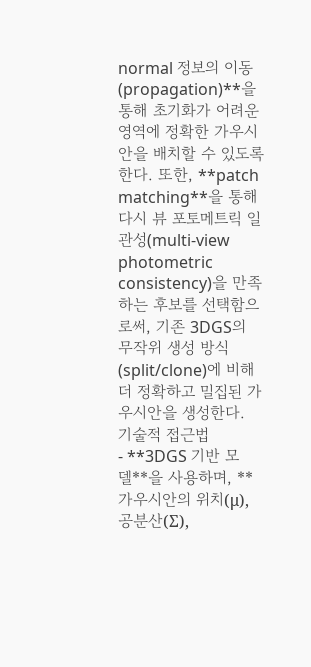normal 정보의 이동(propagation)**을 통해 초기화가 어려운 영역에 정확한 가우시안을 배치할 수 있도록 한다. 또한, **patch matching**을 통해 다시 뷰 포토메트릭 일관성(multi-view photometric consistency)을 만족하는 후보를 선택함으로써, 기존 3DGS의 무작위 생성 방식(split/clone)에 비해 더 정확하고 밀집된 가우시안을 생성한다.
기술적 접근법
- **3DGS 기반 모델**을 사용하며, **가우시안의 위치(μ), 공분산(Σ),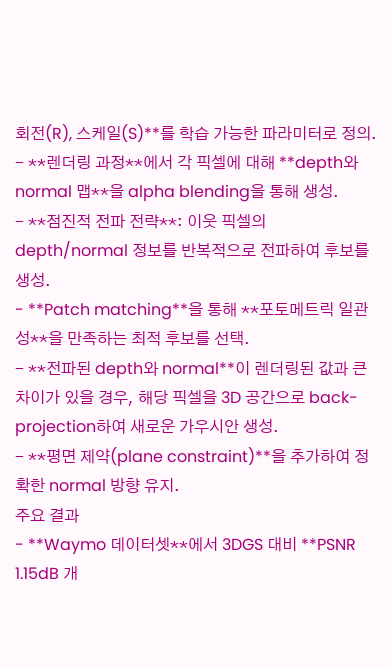회전(R), 스케일(S)**를 학습 가능한 파라미터로 정의.
- **렌더링 과정**에서 각 픽셀에 대해 **depth와 normal 맵**을 alpha blending을 통해 생성.
- **점진적 전파 전략**: 이웃 픽셀의 depth/normal 정보를 반복적으로 전파하여 후보를 생성.
- **Patch matching**을 통해 **포토메트릭 일관성**을 만족하는 최적 후보를 선택.
- **전파된 depth와 normal**이 렌더링된 값과 큰 차이가 있을 경우, 해당 픽셀을 3D 공간으로 back-projection하여 새로운 가우시안 생성.
- **평면 제약(plane constraint)**을 추가하여 정확한 normal 방향 유지.
주요 결과
- **Waymo 데이터셋**에서 3DGS 대비 **PSNR 1.15dB 개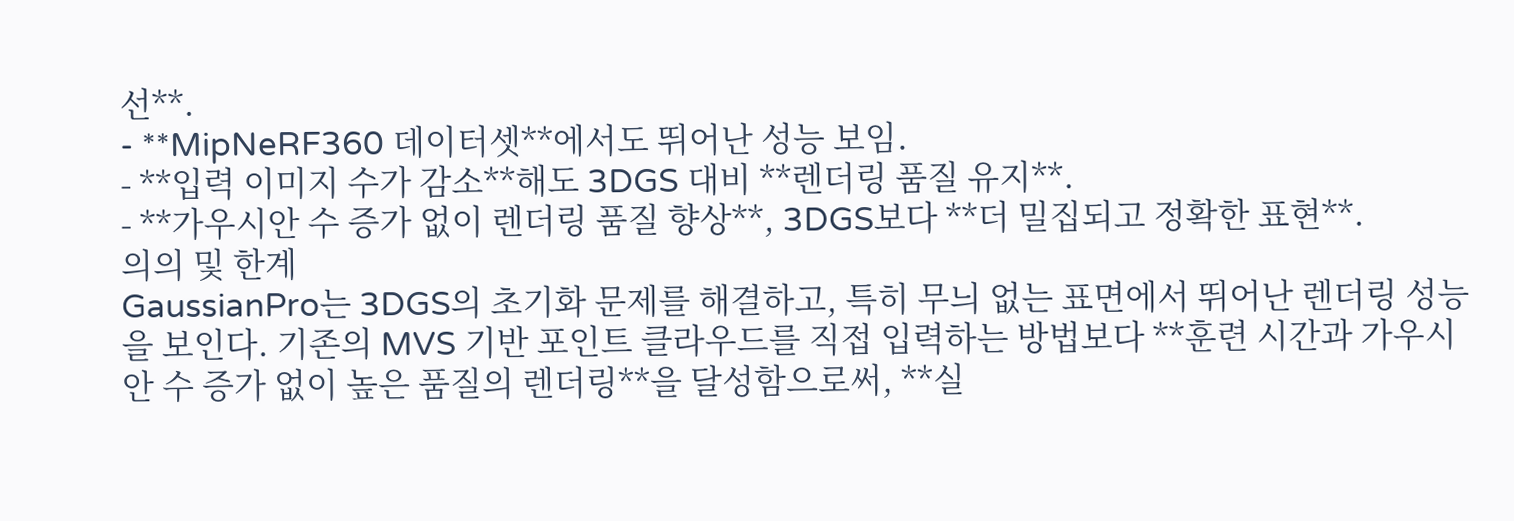선**.
- **MipNeRF360 데이터셋**에서도 뛰어난 성능 보임.
- **입력 이미지 수가 감소**해도 3DGS 대비 **렌더링 품질 유지**.
- **가우시안 수 증가 없이 렌더링 품질 향상**, 3DGS보다 **더 밀집되고 정확한 표현**.
의의 및 한계
GaussianPro는 3DGS의 초기화 문제를 해결하고, 특히 무늬 없는 표면에서 뛰어난 렌더링 성능을 보인다. 기존의 MVS 기반 포인트 클라우드를 직접 입력하는 방법보다 **훈련 시간과 가우시안 수 증가 없이 높은 품질의 렌더링**을 달성함으로써, **실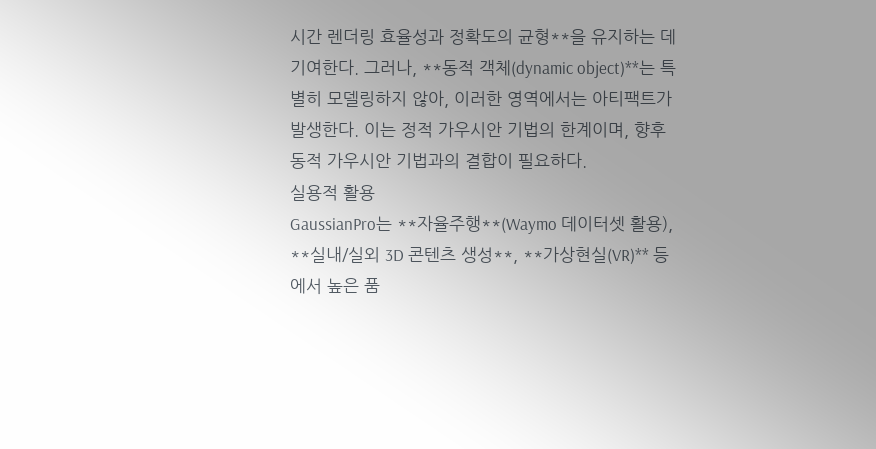시간 렌더링 효율성과 정확도의 균형**을 유지하는 데 기여한다. 그러나, **동적 객체(dynamic object)**는 특별히 모델링하지 않아, 이러한 영역에서는 아티팩트가 발생한다. 이는 정적 가우시안 기법의 한계이며, 향후 동적 가우시안 기법과의 결합이 필요하다.
실용적 활용
GaussianPro는 **자율주행**(Waymo 데이터셋 활용), **실내/실외 3D 콘텐츠 생성**, **가상현실(VR)** 등에서 높은 품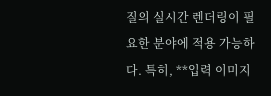질의 실시간 렌더링이 필요한 분야에 적용 가능하다. 특히, **입력 이미지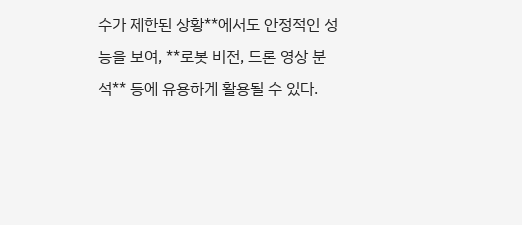수가 제한된 상황**에서도 안정적인 성능을 보여, **로봇 비전, 드론 영상 분석** 등에 유용하게 활용될 수 있다.